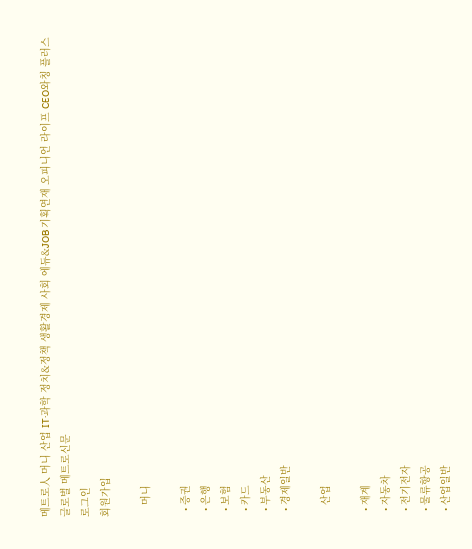메트로人 머니 산업 IT·과학 정치&정책 생활경제 사회 에듀&JOB 기획연재 오피니언 라이프 CEO와칭 플러스
글로벌 메트로신문
로그인
회원가입

    머니

  • 증권
  • 은행
  • 보험
  • 카드
  • 부동산
  • 경제일반

    산업

  • 재계
  • 자동차
  • 전기전자
  • 물류항공
  • 산업일반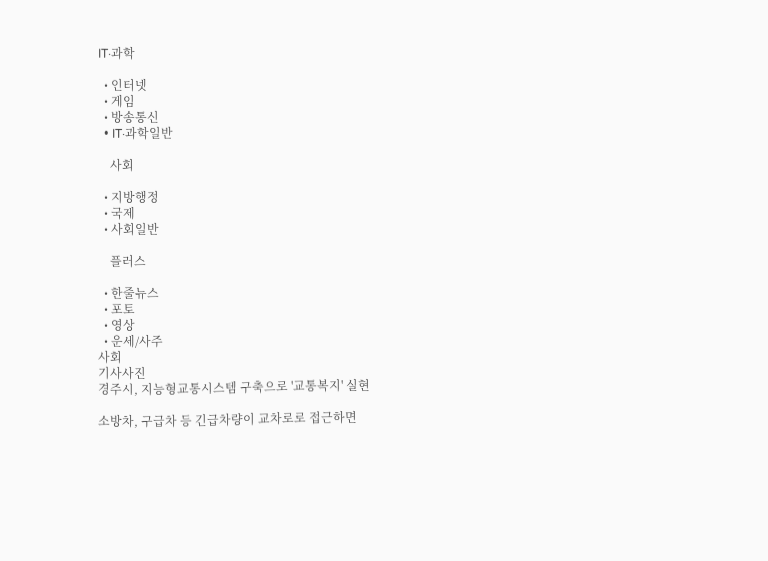IT·과학

  • 인터넷
  • 게임
  • 방송통신
  • IT·과학일반

    사회

  • 지방행정
  • 국제
  • 사회일반

    플러스

  • 한줄뉴스
  • 포토
  • 영상
  • 운세/사주
사회
기사사진
경주시, 지능형교통시스템 구축으로 '교통복지' 실현

소방차, 구급차 등 긴급차량이 교차로로 접근하면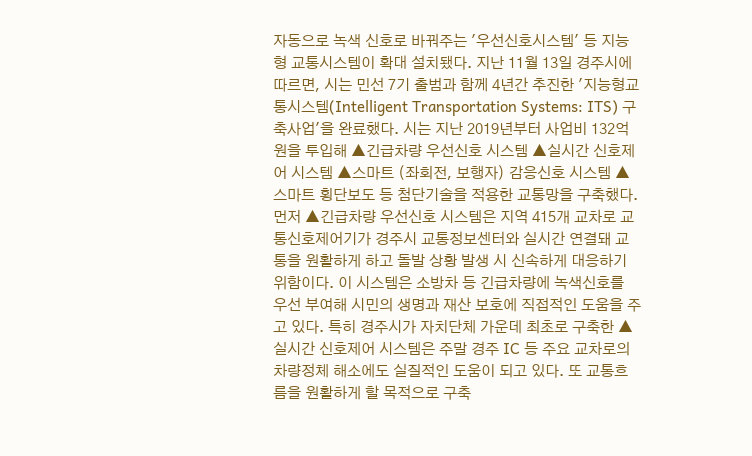자동으로 녹색 신호로 바꿔주는 '우선신호시스템' 등 지능형 교통시스템이 확대 설치됐다. 지난 11월 13일 경주시에 따르면, 시는 민선 7기 출범과 함께 4년간 추진한 '지능형교통시스템(Intelligent Transportation Systems: ITS) 구축사업'을 완료했다. 시는 지난 2019년부터 사업비 132억원을 투입해 ▲긴급차량 우선신호 시스템 ▲실시간 신호제어 시스템 ▲스마트 (좌회전, 보행자) 감응신호 시스템 ▲스마트 횡단보도 등 첨단기술을 적용한 교통망을 구축했다. 먼저 ▲긴급차량 우선신호 시스템은 지역 415개 교차로 교통신호제어기가 경주시 교통정보센터와 실시간 연결돼 교통을 원활하게 하고 돌발 상황 발생 시 신속하게 대응하기 위함이다. 이 시스템은 소방차 등 긴급차량에 녹색신호를 우선 부여해 시민의 생명과 재산 보호에 직접적인 도움을 주고 있다. 특히 경주시가 자치단체 가운데 최초로 구축한 ▲실시간 신호제어 시스템은 주말 경주 IC 등 주요 교차로의 차량정체 해소에도 실질적인 도움이 되고 있다. 또 교통흐름을 원활하게 할 목적으로 구축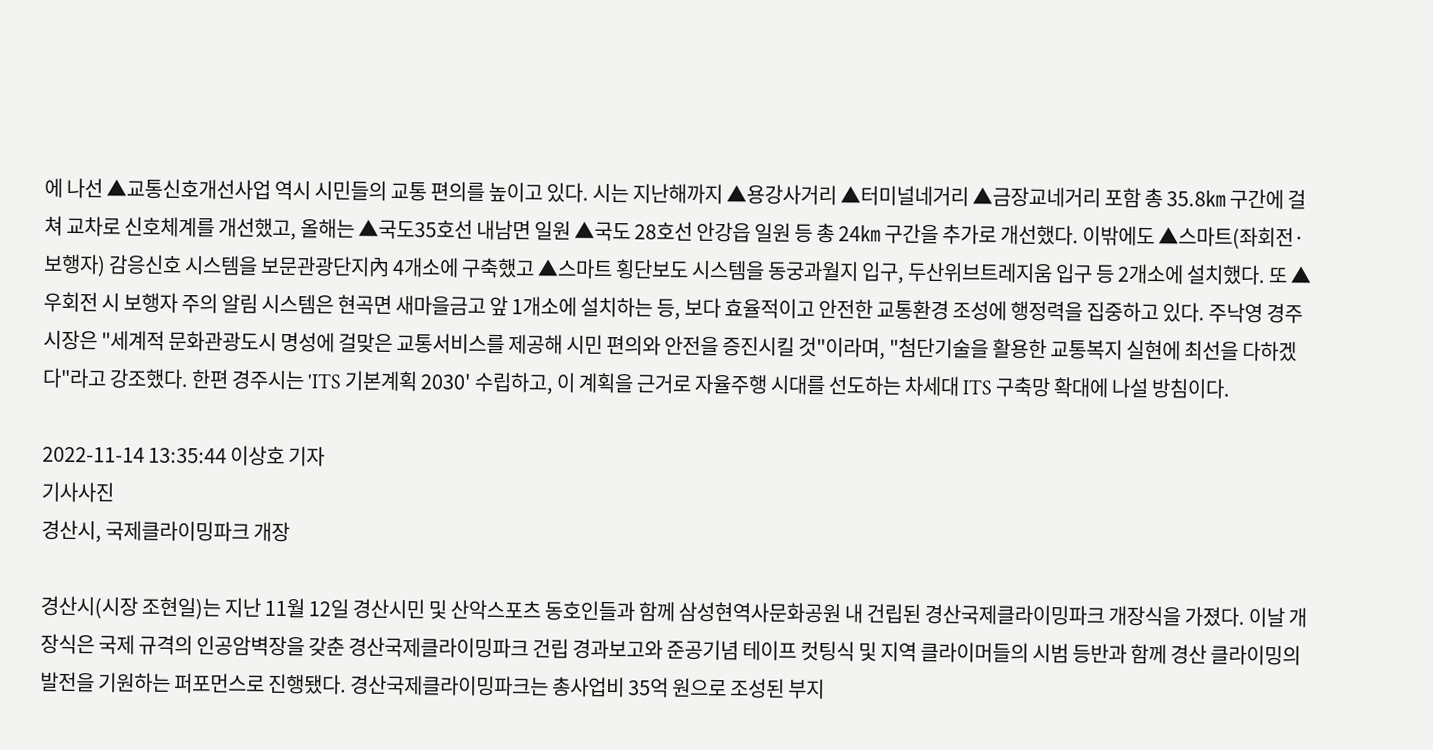에 나선 ▲교통신호개선사업 역시 시민들의 교통 편의를 높이고 있다. 시는 지난해까지 ▲용강사거리 ▲터미널네거리 ▲금장교네거리 포함 총 35.8㎞ 구간에 걸쳐 교차로 신호체계를 개선했고, 올해는 ▲국도35호선 내남면 일원 ▲국도 28호선 안강읍 일원 등 총 24㎞ 구간을 추가로 개선했다. 이밖에도 ▲스마트(좌회전·보행자) 감응신호 시스템을 보문관광단지內 4개소에 구축했고 ▲스마트 횡단보도 시스템을 동궁과월지 입구, 두산위브트레지움 입구 등 2개소에 설치했다. 또 ▲우회전 시 보행자 주의 알림 시스템은 현곡면 새마을금고 앞 1개소에 설치하는 등, 보다 효율적이고 안전한 교통환경 조성에 행정력을 집중하고 있다. 주낙영 경주시장은 "세계적 문화관광도시 명성에 걸맞은 교통서비스를 제공해 시민 편의와 안전을 증진시킬 것"이라며, "첨단기술을 활용한 교통복지 실현에 최선을 다하겠다"라고 강조했다. 한편 경주시는 'ITS 기본계획 2030' 수립하고, 이 계획을 근거로 자율주행 시대를 선도하는 차세대 ITS 구축망 확대에 나설 방침이다.

2022-11-14 13:35:44 이상호 기자
기사사진
경산시, 국제클라이밍파크 개장

경산시(시장 조현일)는 지난 11월 12일 경산시민 및 산악스포츠 동호인들과 함께 삼성현역사문화공원 내 건립된 경산국제클라이밍파크 개장식을 가졌다. 이날 개장식은 국제 규격의 인공암벽장을 갖춘 경산국제클라이밍파크 건립 경과보고와 준공기념 테이프 컷팅식 및 지역 클라이머들의 시범 등반과 함께 경산 클라이밍의 발전을 기원하는 퍼포먼스로 진행됐다. 경산국제클라이밍파크는 총사업비 35억 원으로 조성된 부지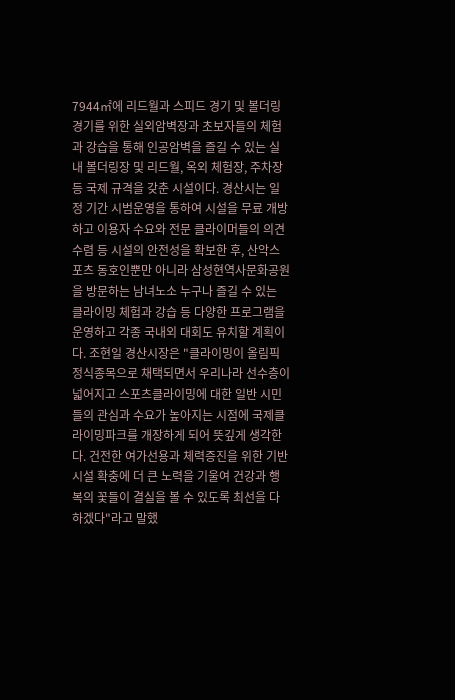7944㎡에 리드월과 스피드 경기 및 볼더링 경기를 위한 실외암벽장과 초보자들의 체험과 강습을 통해 인공암벽을 즐길 수 있는 실내 볼더링장 및 리드월, 옥외 체험장, 주차장 등 국제 규격을 갖춘 시설이다. 경산시는 일정 기간 시범운영을 통하여 시설을 무료 개방하고 이용자 수요와 전문 클라이머들의 의견수렴 등 시설의 안전성을 확보한 후, 산악스포츠 동호인뿐만 아니라 삼성현역사문화공원을 방문하는 남녀노소 누구나 즐길 수 있는 클라이밍 체험과 강습 등 다양한 프로그램을 운영하고 각종 국내외 대회도 유치할 계획이다. 조현일 경산시장은 "클라이밍이 올림픽 정식종목으로 채택되면서 우리나라 선수층이 넓어지고 스포츠클라이밍에 대한 일반 시민들의 관심과 수요가 높아지는 시점에 국제클라이밍파크를 개장하게 되어 뜻깊게 생각한다. 건전한 여가선용과 체력증진을 위한 기반시설 확충에 더 큰 노력을 기울여 건강과 행복의 꽃들이 결실을 볼 수 있도록 최선을 다하겠다"라고 말했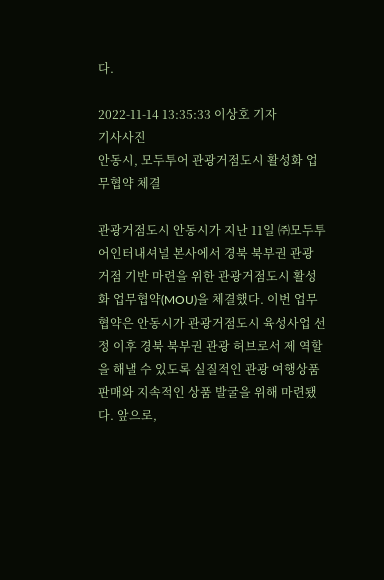다.

2022-11-14 13:35:33 이상호 기자
기사사진
안동시, 모두투어 관광거점도시 활성화 업무협약 체결

관광거점도시 안동시가 지난 11일 ㈜모두투어인터내셔널 본사에서 경북 북부권 관광 거점 기반 마련을 위한 관광거점도시 활성화 업무협약(MOU)을 체결했다. 이번 업무협약은 안동시가 관광거점도시 육성사업 선정 이후 경북 북부권 관광 허브로서 제 역할을 해낼 수 있도록 실질적인 관광 여행상품 판매와 지속적인 상품 발굴을 위해 마련됐다. 앞으로,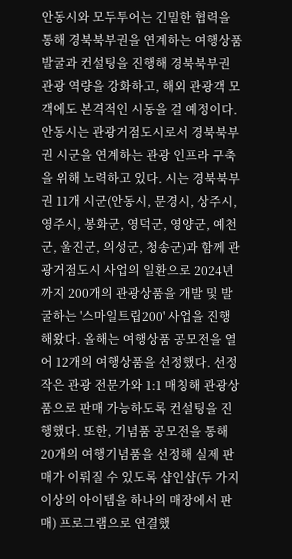안동시와 모두투어는 긴밀한 협력을 통해 경북북부권을 연계하는 여행상품 발굴과 컨설팅을 진행해 경북북부권 관광 역량을 강화하고, 해외 관광객 모객에도 본격적인 시동을 걸 예정이다. 안동시는 관광거점도시로서 경북북부권 시군을 연계하는 관광 인프라 구축을 위해 노력하고 있다. 시는 경북북부권 11개 시군(안동시, 문경시, 상주시, 영주시, 봉화군, 영덕군, 영양군, 예천군, 울진군, 의성군, 청송군)과 함께 관광거점도시 사업의 일환으로 2024년까지 200개의 관광상품을 개발 및 발굴하는 '스마일트립200' 사업을 진행해왔다. 올해는 여행상품 공모전을 열어 12개의 여행상품을 선정했다. 선정작은 관광 전문가와 1:1 매칭해 관광상품으로 판매 가능하도록 컨설팅을 진행했다. 또한, 기념품 공모전을 통해 20개의 여행기념품을 선정해 실제 판매가 이뤄질 수 있도록 샵인샵(두 가지 이상의 아이템을 하나의 매장에서 판매) 프로그램으로 연결했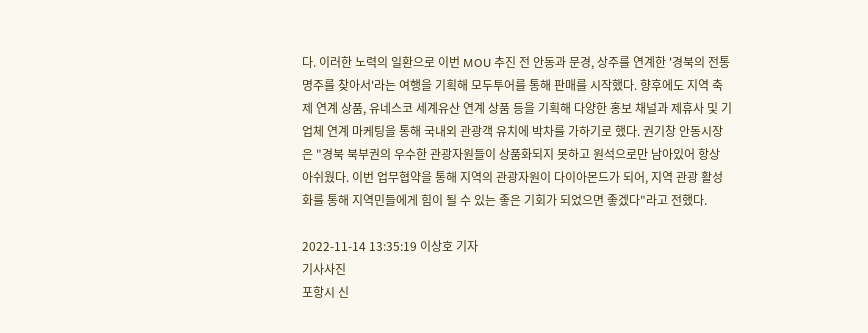다. 이러한 노력의 일환으로 이번 MOU 추진 전 안동과 문경, 상주를 연계한 '경북의 전통 명주를 찾아서'라는 여행을 기획해 모두투어를 통해 판매를 시작했다. 향후에도 지역 축제 연계 상품, 유네스코 세계유산 연계 상품 등을 기획해 다양한 홍보 채널과 제휴사 및 기업체 연계 마케팅을 통해 국내외 관광객 유치에 박차를 가하기로 했다. 권기창 안동시장은 "경북 북부권의 우수한 관광자원들이 상품화되지 못하고 원석으로만 남아있어 항상 아쉬웠다. 이번 업무협약을 통해 지역의 관광자원이 다이아몬드가 되어, 지역 관광 활성화를 통해 지역민들에게 힘이 될 수 있는 좋은 기회가 되었으면 좋겠다"라고 전했다.

2022-11-14 13:35:19 이상호 기자
기사사진
포항시 신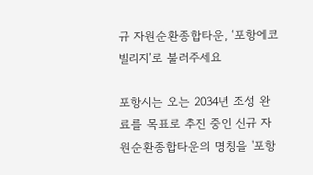규 자원순환종합타운, ‘포항에코빌리지’로 불러주세요

포항시는 오는 2034년 조성 완료를 목표로 추진 중인 신규 자원순환종합타운의 명칭을 '포항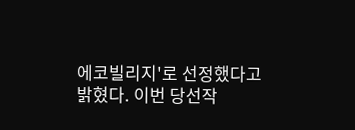에코빌리지'로 선정했다고 밝혔다. 이번 당선작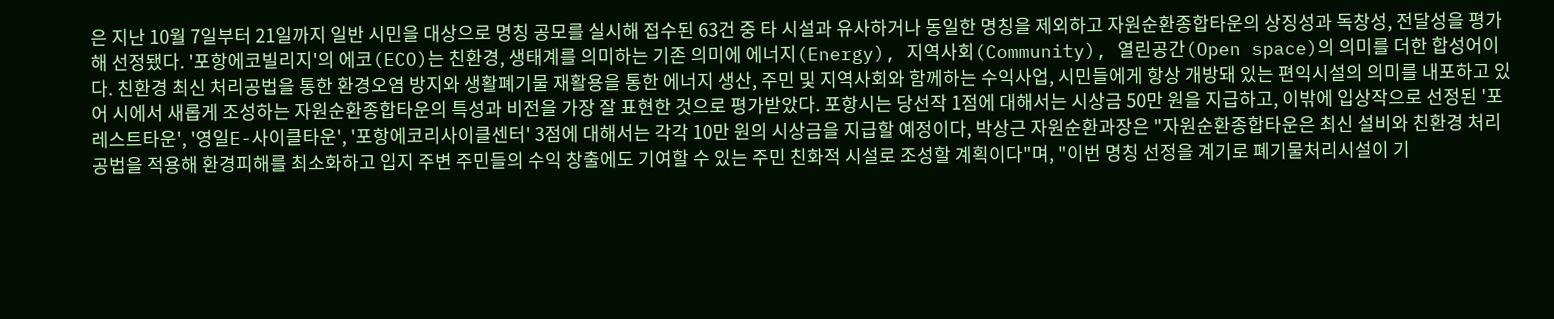은 지난 10월 7일부터 21일까지 일반 시민을 대상으로 명칭 공모를 실시해 접수된 63건 중 타 시설과 유사하거나 동일한 명칭을 제외하고 자원순환종합타운의 상징성과 독창성, 전달성을 평가해 선정됐다. '포항에코빌리지'의 에코(ECO)는 친환경, 생태계를 의미하는 기존 의미에 에너지(Energy), 지역사회(Community), 열린공간(Open space)의 의미를 더한 합성어이다. 친환경 최신 처리공법을 통한 환경오염 방지와 생활폐기물 재활용을 통한 에너지 생산, 주민 및 지역사회와 함께하는 수익사업, 시민들에게 항상 개방돼 있는 편익시설의 의미를 내포하고 있어 시에서 새롭게 조성하는 자원순환종합타운의 특성과 비전을 가장 잘 표현한 것으로 평가받았다. 포항시는 당선작 1점에 대해서는 시상금 50만 원을 지급하고, 이밖에 입상작으로 선정된 '포레스트타운', '영일E-사이클타운', '포항에코리사이클센터' 3점에 대해서는 각각 10만 원의 시상금을 지급할 예정이다, 박상근 자원순환과장은 "자원순환종합타운은 최신 설비와 친환경 처리공법을 적용해 환경피해를 최소화하고 입지 주변 주민들의 수익 창출에도 기여할 수 있는 주민 친화적 시설로 조성할 계획이다"며, "이번 명칭 선정을 계기로 폐기물처리시설이 기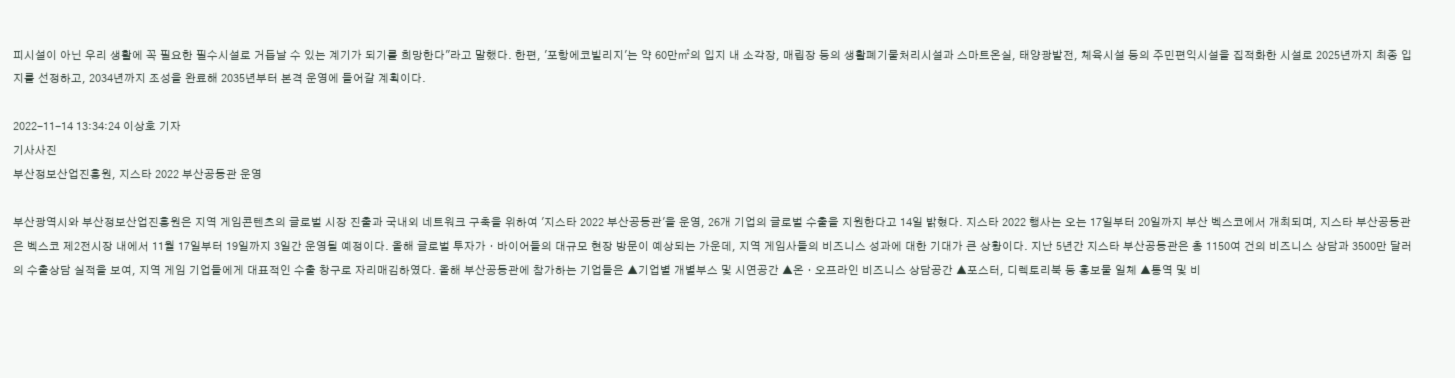피시설이 아닌 우리 생활에 꼭 필요한 필수시설로 거듭날 수 있는 계기가 되기를 희망한다"라고 말했다. 한편, '포항에코빌리지'는 약 60만㎡의 입지 내 소각장, 매립장 등의 생활폐기물처리시설과 스마트온실, 태양광발전, 체육시설 등의 주민편익시설을 집적화한 시설로 2025년까지 최종 입지를 선정하고, 2034년까지 조성을 완료해 2035년부터 본격 운영에 들어갈 계획이다.

2022-11-14 13:34:24 이상호 기자
기사사진
부산정보산업진흥원, 지스타 2022 부산공동관 운영

부산광역시와 부산정보산업진흥원은 지역 게임콘텐츠의 글로벌 시장 진출과 국내외 네트워크 구축을 위하여 '지스타 2022 부산공동관'을 운영, 26개 기업의 글로벌 수출을 지원한다고 14일 밝혔다. 지스타 2022 행사는 오는 17일부터 20일까지 부산 벡스코에서 개최되며, 지스타 부산공동관은 벡스코 제2전시장 내에서 11월 17일부터 19일까지 3일간 운영될 예정이다. 올해 글로벌 투자가ㆍ바이어들의 대규모 현장 방문이 예상되는 가운데, 지역 게임사들의 비즈니스 성과에 대한 기대가 큰 상황이다. 지난 5년간 지스타 부산공동관은 총 1150여 건의 비즈니스 상담과 3500만 달러의 수출상담 실적을 보여, 지역 게임 기업들에게 대표적인 수출 창구로 자리매김하였다. 올해 부산공동관에 참가하는 기업들은 ▲기업별 개별부스 및 시연공간 ▲온ㆍ오프라인 비즈니스 상담공간 ▲포스터, 디렉토리북 등 홍보물 일체 ▲통역 및 비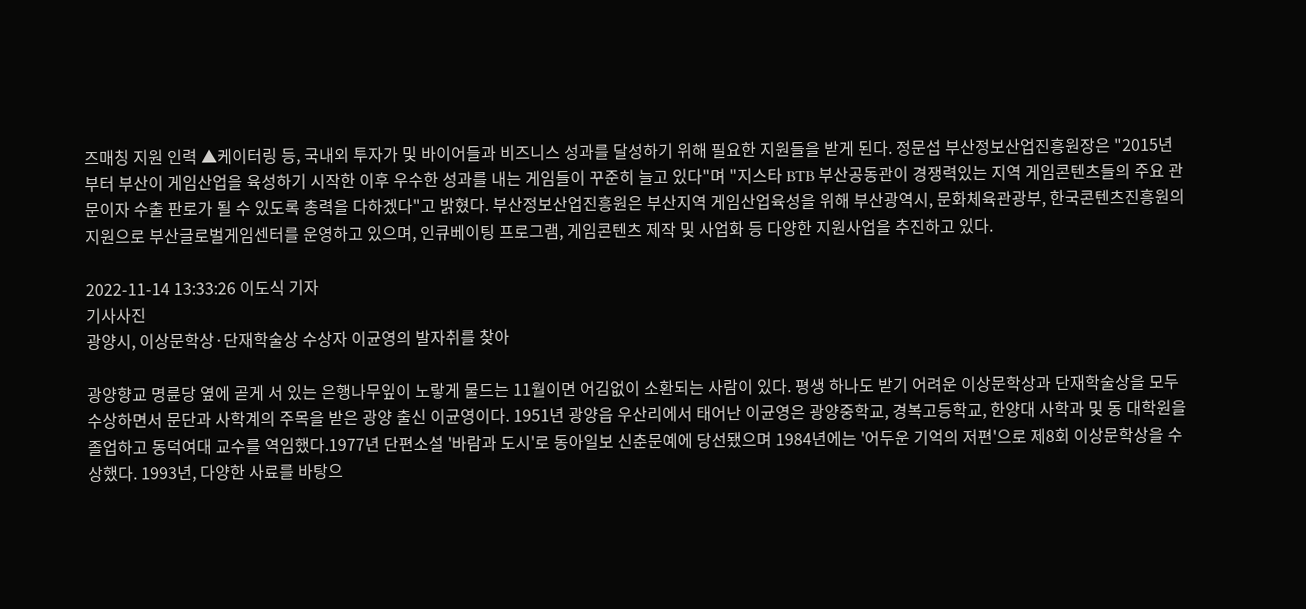즈매칭 지원 인력 ▲케이터링 등, 국내외 투자가 및 바이어들과 비즈니스 성과를 달성하기 위해 필요한 지원들을 받게 된다. 정문섭 부산정보산업진흥원장은 "2015년부터 부산이 게임산업을 육성하기 시작한 이후 우수한 성과를 내는 게임들이 꾸준히 늘고 있다"며 "지스타 BTB 부산공동관이 경쟁력있는 지역 게임콘텐츠들의 주요 관문이자 수출 판로가 될 수 있도록 총력을 다하겠다"고 밝혔다. 부산정보산업진흥원은 부산지역 게임산업육성을 위해 부산광역시, 문화체육관광부, 한국콘텐츠진흥원의 지원으로 부산글로벌게임센터를 운영하고 있으며, 인큐베이팅 프로그램, 게임콘텐츠 제작 및 사업화 등 다양한 지원사업을 추진하고 있다.

2022-11-14 13:33:26 이도식 기자
기사사진
광양시, 이상문학상·단재학술상 수상자 이균영의 발자취를 찾아

광양향교 명륜당 옆에 곧게 서 있는 은행나무잎이 노랗게 물드는 11월이면 어김없이 소환되는 사람이 있다. 평생 하나도 받기 어려운 이상문학상과 단재학술상을 모두 수상하면서 문단과 사학계의 주목을 받은 광양 출신 이균영이다. 1951년 광양읍 우산리에서 태어난 이균영은 광양중학교, 경복고등학교, 한양대 사학과 및 동 대학원을 졸업하고 동덕여대 교수를 역임했다.1977년 단편소설 '바람과 도시'로 동아일보 신춘문예에 당선됐으며 1984년에는 '어두운 기억의 저편'으로 제8회 이상문학상을 수상했다. 1993년, 다양한 사료를 바탕으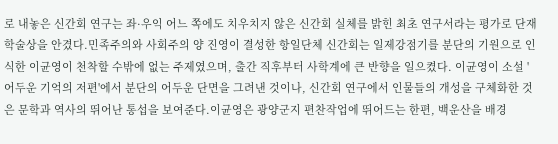로 내놓은 신간회 연구는 좌·우익 어느 쪽에도 치우치지 않은 신간회 실체를 밝힌 최초 연구서라는 평가로 단재학술상을 안겼다.민족주의와 사회주의 양 진영이 결성한 항일단체 신간회는 일제강점기를 분단의 기원으로 인식한 이균영이 천착할 수밖에 없는 주제였으며, 출간 직후부터 사학계에 큰 반향을 일으켰다. 이균영이 소설 '어두운 기억의 저편'에서 분단의 어두운 단면을 그려낸 것이나, 신간회 연구에서 인물들의 개성을 구체화한 것은 문학과 역사의 뛰어난 통섭을 보여준다.이균영은 광양군지 편찬작업에 뛰어드는 한편, 백운산을 배경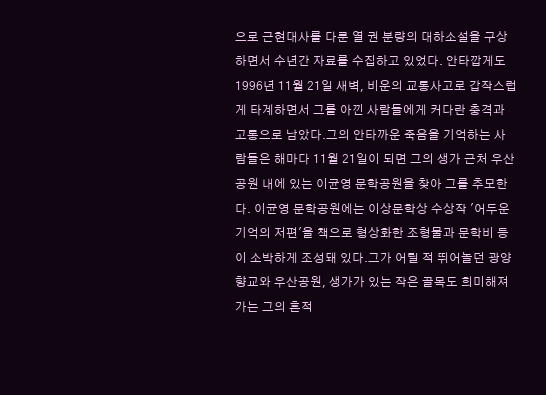으로 근현대사를 다룬 열 권 분량의 대하소설을 구상하면서 수년간 자료를 수집하고 있었다. 안타깝게도 1996년 11월 21일 새벽, 비운의 교통사고로 갑작스럽게 타계하면서 그를 아낀 사람들에게 커다란 충격과 고통으로 남았다.그의 안타까운 죽음을 기억하는 사람들은 해마다 11월 21일이 되면 그의 생가 근처 우산공원 내에 있는 이균영 문학공원을 찾아 그를 추모한다. 이균영 문학공원에는 이상문학상 수상작 '어두운 기억의 저편'을 책으로 형상화한 조형물과 문학비 등이 소박하게 조성돼 있다.그가 어릴 적 뛰어놀던 광양향교와 우산공원, 생가가 있는 작은 골목도 희미해져 가는 그의 흔적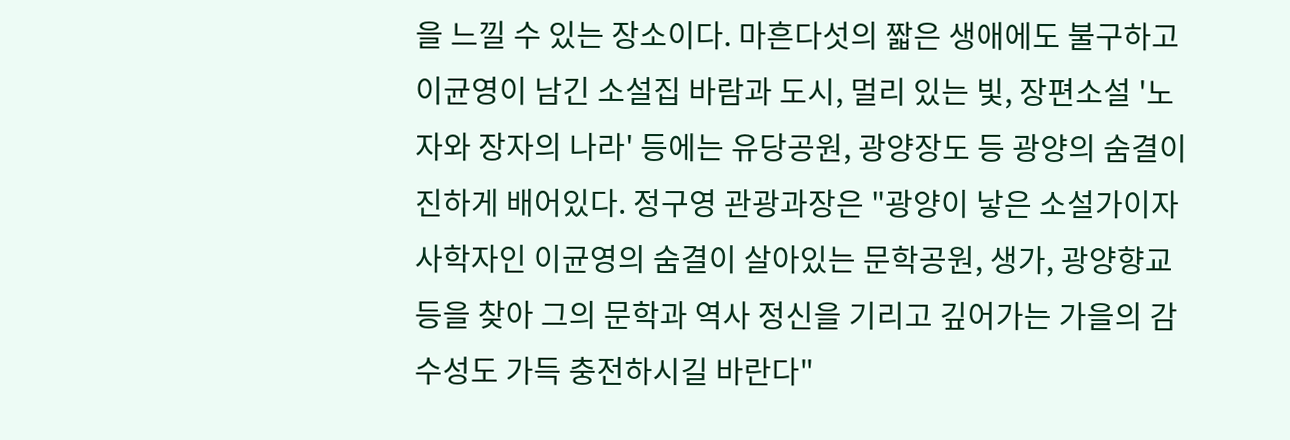을 느낄 수 있는 장소이다. 마흔다섯의 짧은 생애에도 불구하고 이균영이 남긴 소설집 바람과 도시, 멀리 있는 빛, 장편소설 '노자와 장자의 나라' 등에는 유당공원, 광양장도 등 광양의 숨결이 진하게 배어있다. 정구영 관광과장은 "광양이 낳은 소설가이자 사학자인 이균영의 숨결이 살아있는 문학공원, 생가, 광양향교 등을 찾아 그의 문학과 역사 정신을 기리고 깊어가는 가을의 감수성도 가득 충전하시길 바란다"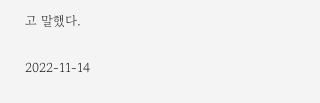고 말했다.

2022-11-14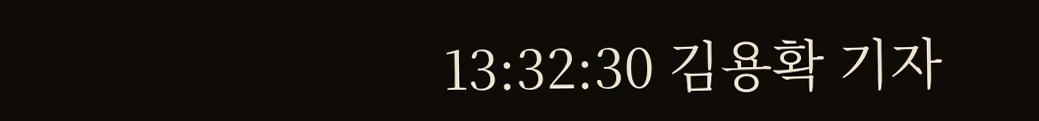13:32:30 김용확 기자